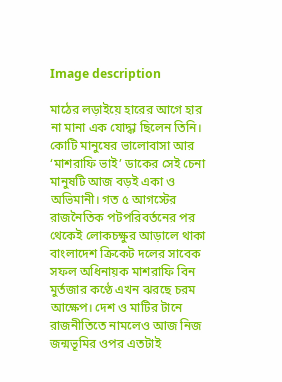Image description

মাঠের লড়াইয়ে হারের আগে হার না মানা এক যোদ্ধা ছিলেন তিনি। কোটি মানুষের ভালোবাসা আর ‘মাশরাফি ভাই’ ডাকের সেই চেনা মানুষটি আজ বড়ই একা ও অভিমানী। গত ৫ আগস্টের রাজনৈতিক পটপরিবর্তনের পর থেকেই লোকচক্ষুর আড়ালে থাকা বাংলাদেশ ক্রিকেট দলের সাবেক সফল অধিনায়ক মাশরাফি বিন মুর্তজার কণ্ঠে এখন ঝরছে চরম আক্ষেপ। দেশ ও মাটির টানে রাজনীতিতে নামলেও আজ নিজ জন্মভূমির ওপর এতটাই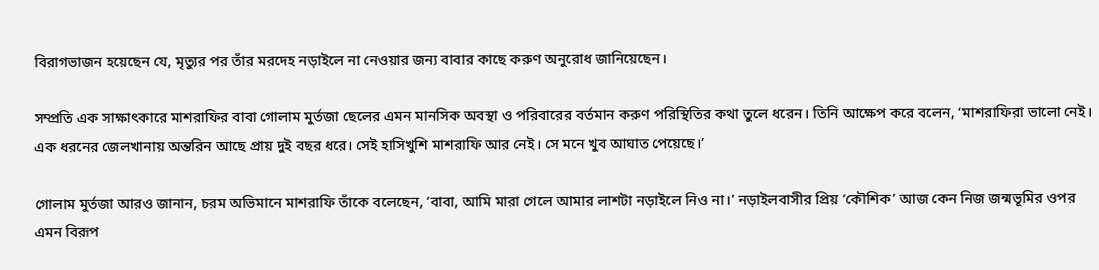বিরাগভাজন হয়েছেন যে, মৃত্যুর পর তাঁর মরদেহ নড়াইলে না নেওয়ার জন্য বাবার কাছে করুণ অনুরোধ জানিয়েছেন।

সম্প্রতি এক সাক্ষাৎকারে মাশরাফির বাবা গোলাম মুর্তজা ছেলের এমন মানসিক অবস্থা ও পরিবারের বর্তমান করুণ পরিস্থিতির কথা তুলে ধরেন। তিনি আক্ষেপ করে বলেন, ‘মাশরাফিরা ভালো নেই। এক ধরনের জেলখানায় অন্তরিন আছে প্রায় দুই বছর ধরে। সেই হাসিখুশি মাশরাফি আর নেই। সে মনে খুব আঘাত পেয়েছে।’

গোলাম মুর্তজা আরও জানান, চরম অভিমানে মাশরাফি তাঁকে বলেছেন, ‘বাবা, আমি মারা গেলে আমার লাশটা নড়াইলে নিও না।’ নড়াইলবাসীর প্রিয় ‘কৌশিক’ আজ কেন নিজ জন্মভূমির ওপর এমন বিরূপ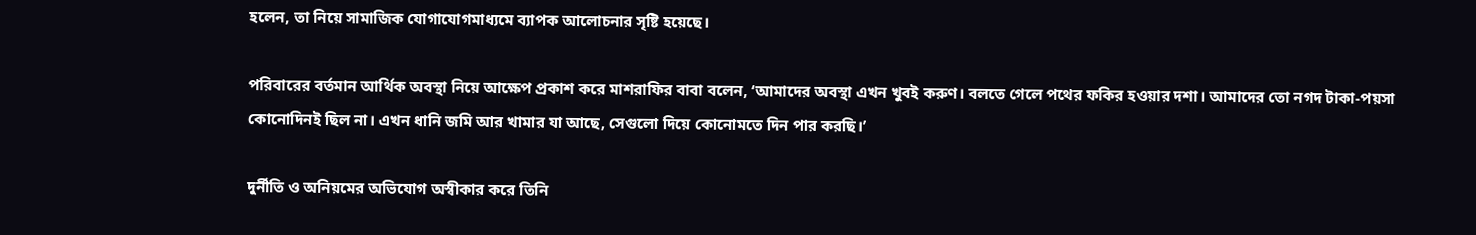হলেন, তা নিয়ে সামাজিক যোগাযোগমাধ্যমে ব্যাপক আলোচনার সৃষ্টি হয়েছে।

পরিবারের বর্তমান আর্থিক অবস্থা নিয়ে আক্ষেপ প্রকাশ করে মাশরাফির বাবা বলেন, ‘আমাদের অবস্থা এখন খুবই করুণ। বলতে গেলে পথের ফকির হওয়ার দশা। আমাদের তো নগদ টাকা-পয়সা কোনোদিনই ছিল না। এখন ধানি জমি আর খামার যা আছে, সেগুলো দিয়ে কোনোমতে দিন পার করছি।’

দুর্নীতি ও অনিয়মের অভিযোগ অস্বীকার করে তিনি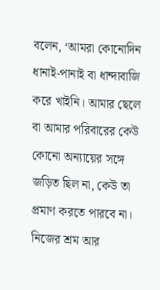বলেন, ‘আমরা কোনোদিন ধানাই-পানাই বা ধান্দাবাজি করে খাইনি। আমার ছেলে বা আমার পরিবারের কেউ কোনো অন্যায়ের সঙ্গে জড়িত ছিল না, কেউ তা প্রমাণ করতে পারবে না। নিজের শ্রম আর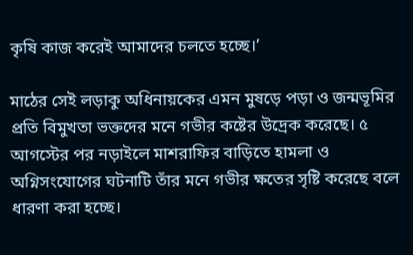কৃষি কাজ করেই আমাদের চলতে হচ্ছে।’

মাঠের সেই লড়াকু অধিনায়কের এমন মুষড়ে পড়া ও জন্মভূমির প্রতি বিমুখতা ভক্তদের মনে গভীর কষ্টের উদ্রেক করেছে। ৫ আগস্টের পর নড়াইলে মাশরাফির বাড়িতে হামলা ও অগ্নিসংযোগের ঘটনাটি তাঁর মনে গভীর ক্ষতের সৃষ্টি করেছে বলে ধারণা করা হচ্ছে।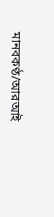মানবকণ্ঠ/আরআই